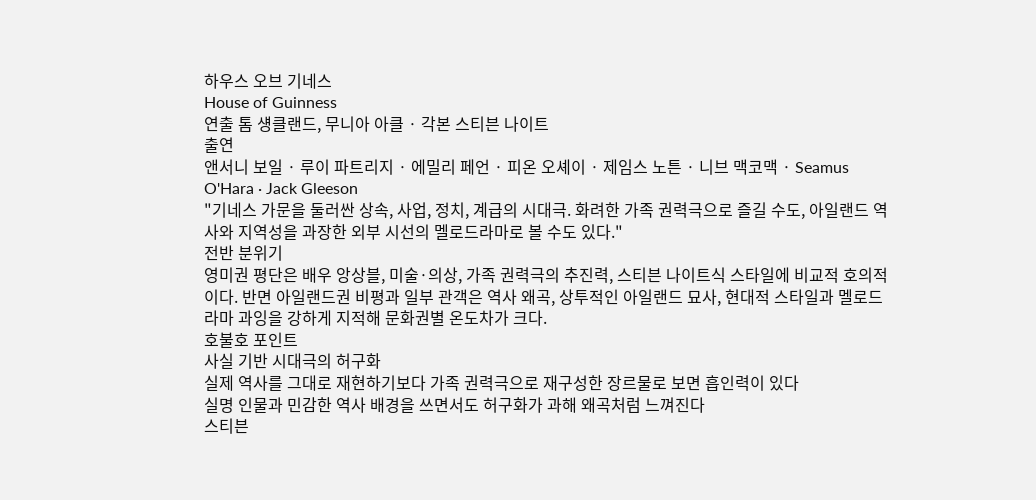하우스 오브 기네스
House of Guinness
연출 톰 섕클랜드, 무니아 아클 · 각본 스티븐 나이트
출연
앤서니 보일 · 루이 파트리지 · 에밀리 페언 · 피온 오셰이 · 제임스 노튼 · 니브 맥코맥 · Seamus O'Hara · Jack Gleeson
"기네스 가문을 둘러싼 상속, 사업, 정치, 계급의 시대극. 화려한 가족 권력극으로 즐길 수도, 아일랜드 역사와 지역성을 과장한 외부 시선의 멜로드라마로 볼 수도 있다."
전반 분위기
영미권 평단은 배우 앙상블, 미술·의상, 가족 권력극의 추진력, 스티븐 나이트식 스타일에 비교적 호의적이다. 반면 아일랜드권 비평과 일부 관객은 역사 왜곡, 상투적인 아일랜드 묘사, 현대적 스타일과 멜로드라마 과잉을 강하게 지적해 문화권별 온도차가 크다.
호불호 포인트
사실 기반 시대극의 허구화
실제 역사를 그대로 재현하기보다 가족 권력극으로 재구성한 장르물로 보면 흡인력이 있다
실명 인물과 민감한 역사 배경을 쓰면서도 허구화가 과해 왜곡처럼 느껴진다
스티븐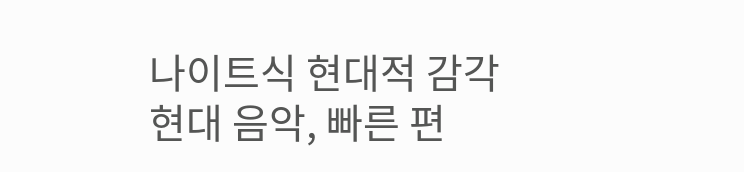나이트식 현대적 감각
현대 음악, 빠른 편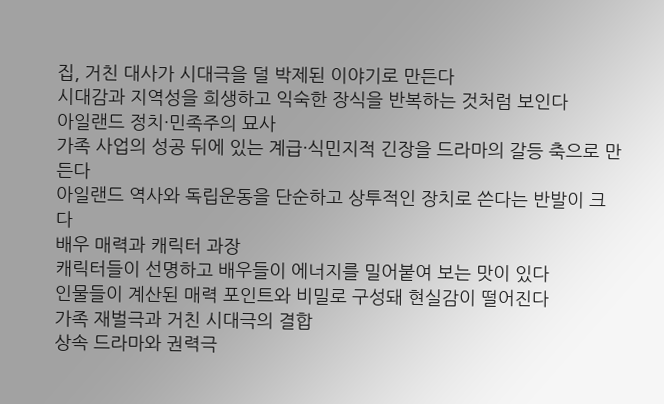집, 거친 대사가 시대극을 덜 박제된 이야기로 만든다
시대감과 지역성을 희생하고 익숙한 장식을 반복하는 것처럼 보인다
아일랜드 정치·민족주의 묘사
가족 사업의 성공 뒤에 있는 계급·식민지적 긴장을 드라마의 갈등 축으로 만든다
아일랜드 역사와 독립운동을 단순하고 상투적인 장치로 쓴다는 반발이 크다
배우 매력과 캐릭터 과장
캐릭터들이 선명하고 배우들이 에너지를 밀어붙여 보는 맛이 있다
인물들이 계산된 매력 포인트와 비밀로 구성돼 현실감이 떨어진다
가족 재벌극과 거친 시대극의 결합
상속 드라마와 권력극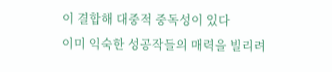이 결합해 대중적 중독성이 있다
이미 익숙한 성공작들의 매력을 빌리려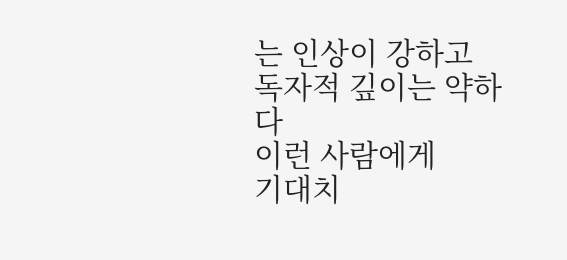는 인상이 강하고 독자적 깊이는 약하다
이런 사람에게
기대치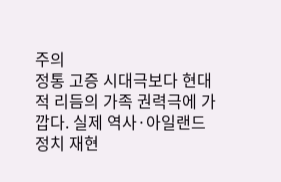주의
정통 고증 시대극보다 현대적 리듬의 가족 권력극에 가깝다. 실제 역사·아일랜드 정치 재현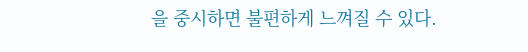을 중시하면 불편하게 느껴질 수 있다.